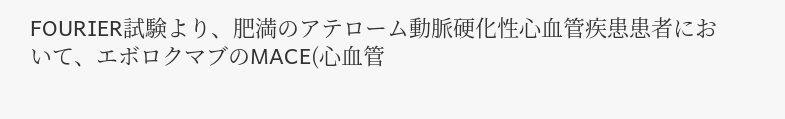FOURIER試験より、肥満のアテローム動脈硬化性心血管疾患患者において、エボロクマブのMACE(心血管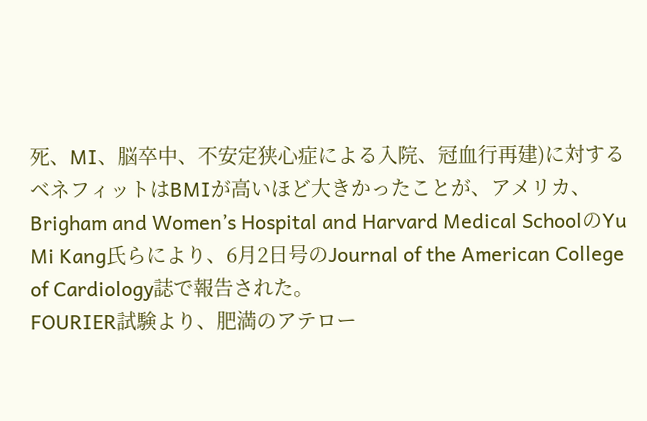死、MI、脳卒中、不安定狭心症による入院、冠血行再建)に対するベネフィットはBMIが高いほど大きかったことが、アメリカ、Brigham and Women’s Hospital and Harvard Medical SchoolのYu Mi Kang氏らにより、6月2日号のJournal of the American College of Cardiology誌で報告された。
FOURIER試験より、肥満のアテロー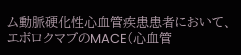ム動脈硬化性心血管疾患患者において、エボロクマブのMACE(心血管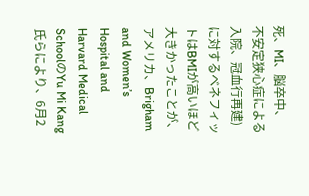死、MI、脳卒中、不安定狭心症による入院、冠血行再建)に対するベネフィットはBMIが高いほど大きかったことが、アメリカ、Brigham and Women’s Hospital and Harvard Medical SchoolのYu Mi Kang氏らにより、6月2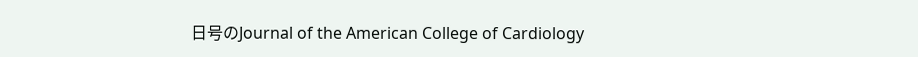日号のJournal of the American College of Cardiology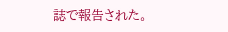誌で報告された。